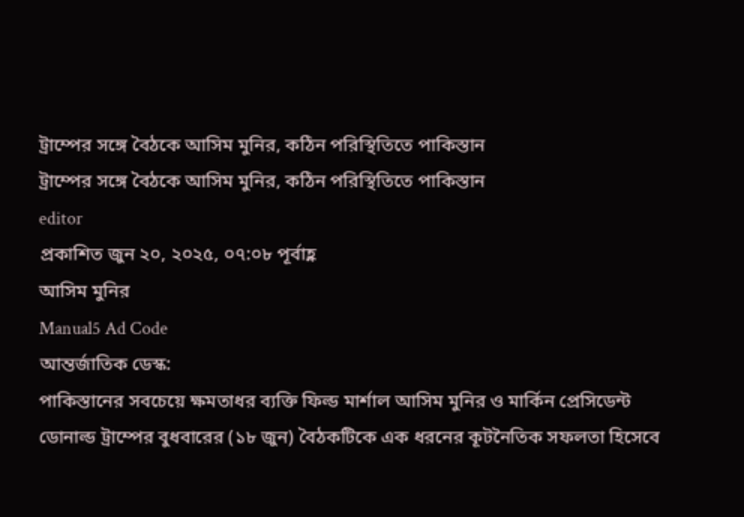ট্রাম্পের সঙ্গে বৈঠকে আসিম মুনির, কঠিন পরিস্থিতিতে পাকিস্তান
ট্রাম্পের সঙ্গে বৈঠকে আসিম মুনির, কঠিন পরিস্থিতিতে পাকিস্তান
editor
প্রকাশিত জুন ২০, ২০২৫, ০৭:০৮ পূর্বাহ্ণ
আসিম মুনির
Manual5 Ad Code
আন্তর্জাতিক ডেস্ক:
পাকিস্তানের সবচেয়ে ক্ষমতাধর ব্যক্তি ফিল্ড মার্শাল আসিম মুনির ও মার্কিন প্রেসিডেন্ট ডোনাল্ড ট্রাম্পের বুধবারের (১৮ জুন) বৈঠকটিকে এক ধরনের কূটনৈতিক সফলতা হিসেবে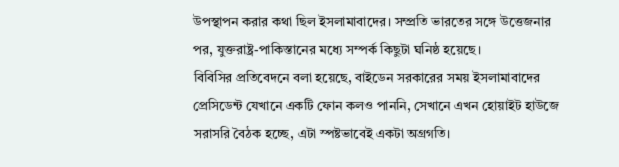উপস্থাপন করার কথা ছিল ইসলামাবাদের। সম্প্রতি ভারতের সঙ্গে উত্তেজনার পর, যুক্তরাষ্ট্র-পাকিস্তানের মধ্যে সম্পর্ক কিছুটা ঘনিষ্ঠ হয়েছে।
বিবিসির প্রতিবেদনে বলা হয়েছে, বাইডেন সরকারের সময় ইসলামাবাদের প্রেসিডেন্ট যেখানে একটি ফোন কলও পাননি, সেখানে এখন হোয়াইট হাউজে সরাসরি বৈঠক হচ্ছে, এটা স্পষ্টভাবেই একটা অগ্রগতি।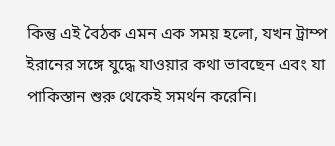কিন্তু এই বৈঠক এমন এক সময় হলো, যখন ট্রাম্প ইরানের সঙ্গে যুদ্ধে যাওয়ার কথা ভাবছেন এবং যা পাকিস্তান শুরু থেকেই সমর্থন করেনি।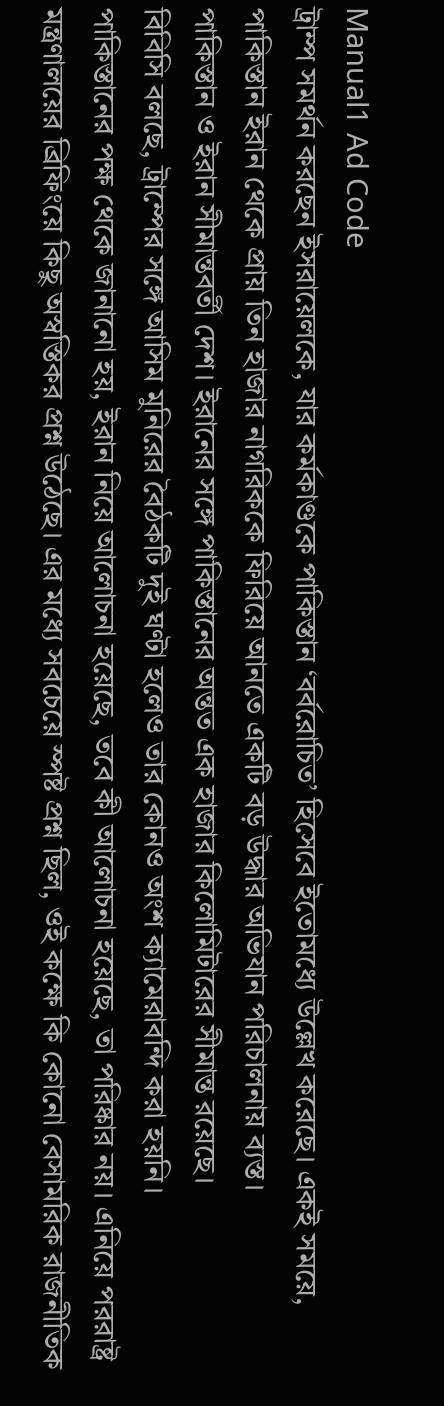Manual1 Ad Code
ট্রাম্প সমর্থন করছেন ইসরায়েলকে, যার কর্মকাণ্ডকে পাকিস্তান ‘বর্বরোচিত’ হিসেবে ইতোমধ্যে উল্লেখ করেছে। একই সময়ে, পাকিস্তান ইরান থেকে প্রায় তিন হাজার নাগরিককে ফিরিয়ে আনতে একটি বড় উদ্ধার অভিযান পরিচালনায় ব্যস্ত।
পাকিস্তান ও ইরান সীমান্তবর্তী দেশ। ইরানের সঙ্গে পাকিস্তানের অন্তত এক হাজার কিলোমিটারের সীমান্ত রয়েছে।
বিবিসি বলছে, ট্রাম্পের সঙ্গে আসিম মুনিরের বৈঠকটি দুই ঘণ্টা হলেও তার কোনও অংশ ক্যামেরাবন্দি করা হয়নি।
পাকিস্তানের পক্ষ থেকে জানানো হয়, ইরান নিয়ে আলোচনা হয়েছে, তবে কী আলোচনা হয়েছে, তা পরিষ্কার নয়। এনিয়ে পররাষ্ট্র মন্ত্রণালয়ের ব্রিফিংয়ে কিছু অস্বস্তিকর প্রশ্ন উঠেছে। এর মধ্যে সবচেয়ে স্পষ্ট প্রশ্ন ছিল, ওই কক্ষে কি কোনো বেসামরিক রাজনীতিক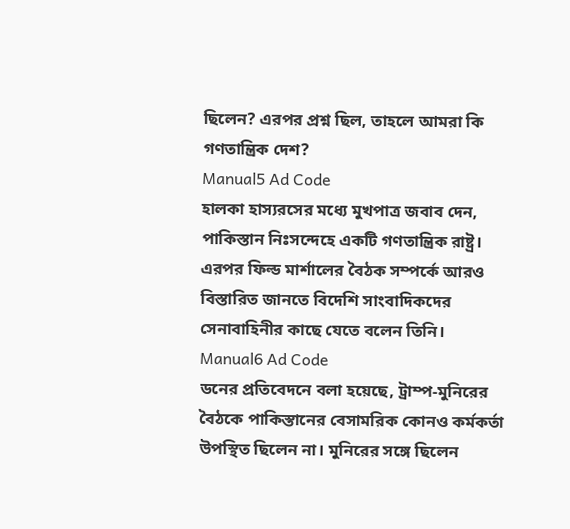ছিলেন? এরপর প্রশ্ন ছিল, তাহলে আমরা কি গণতান্ত্রিক দেশ?
Manual5 Ad Code
হালকা হাস্যরসের মধ্যে মুখপাত্র জবাব দেন, পাকিস্তান নিঃসন্দেহে একটি গণতান্ত্রিক রাষ্ট্র। এরপর ফিল্ড মার্শালের বৈঠক সম্পর্কে আরও বিস্তারিত জানতে বিদেশি সাংবাদিকদের সেনাবাহিনীর কাছে যেতে বলেন তিনি।
Manual6 Ad Code
ডনের প্রতিবেদনে বলা হয়েছে, ট্রাম্প-মুনিরের বৈঠকে পাকিস্তানের বেসামরিক কোনও কর্মকর্তা উপস্থিত ছিলেন না। মুনিরের সঙ্গে ছিলেন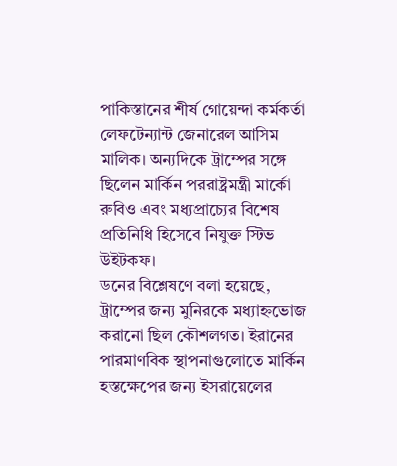পাকিস্তানের শীর্ষ গোয়েন্দা কর্মকর্তা লেফটেন্যান্ট জেনারেল আসিম মালিক। অন্যদিকে ট্রাম্পের সঙ্গে ছিলেন মার্কিন পররাষ্ট্রমন্ত্রী মার্কো রুবিও এবং মধ্যপ্রাচ্যের বিশেষ প্রতিনিধি হিসেবে নিযুক্ত স্টিভ উইটকফ।
ডনের বিশ্লেষণে বলা হয়েছে, ট্রাম্পের জন্য মুনিরকে মধ্যাহ্নভোজ করানো ছিল কৌশলগত। ইরানের পারমাণবিক স্থাপনাগুলোতে মার্কিন হস্তক্ষেপের জন্য ইসরায়েলের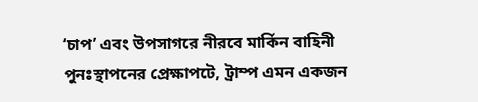‘চাপ’ এবং উপসাগরে নীরবে মার্কিন বাহিনী পুনঃস্থাপনের প্রেক্ষাপটে, ট্রাম্প এমন একজন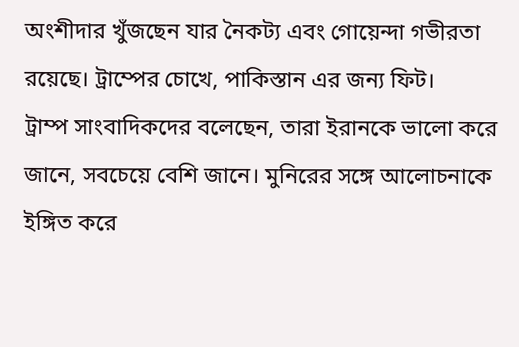অংশীদার খুঁজছেন যার নৈকট্য এবং গোয়েন্দা গভীরতা রয়েছে। ট্রাম্পের চোখে, পাকিস্তান এর জন্য ফিট।
ট্রাম্প সাংবাদিকদের বলেছেন, তারা ইরানকে ভালো করে জানে, সবচেয়ে বেশি জানে। মুনিরের সঙ্গে আলোচনাকে ইঙ্গিত করে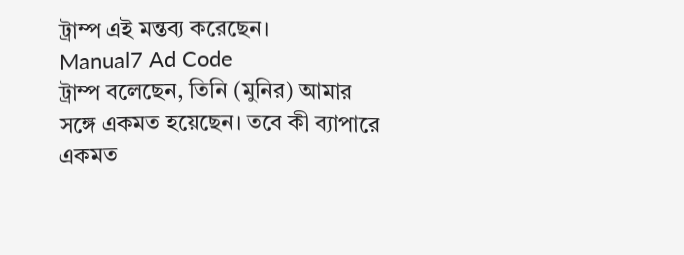ট্রাম্প এই মন্তব্য করেছেন।
Manual7 Ad Code
ট্রাম্প বলেছেন, তিনি (মুনির) আমার সঙ্গে একমত হয়েছেন। তবে কী ব্যাপারে একমত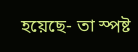হয়েছে- তা স্পষ্ট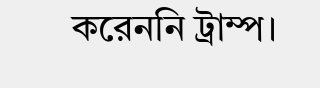করেননি ট্রাম্প।